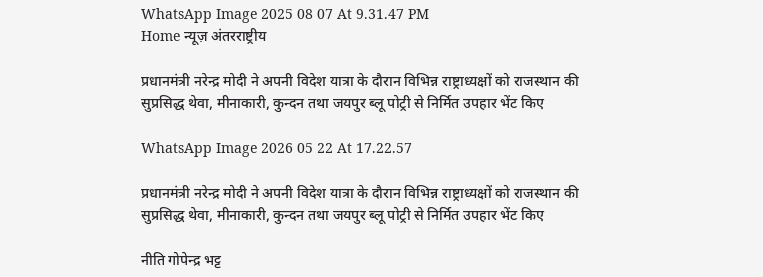WhatsApp Image 2025 08 07 At 9.31.47 PM
Home न्यूज़ अंतरराष्ट्रीय

प्रधानमंत्री नरेन्द्र मोदी ने अपनी विदेश यात्रा के दौरान विभिन्न राष्ट्राध्यक्षों को राजस्थान की सुप्रसिद्ध थेवा, मीनाकारी, कुन्दन तथा जयपुर ब्लू पोट्री से निर्मित उपहार भेंट किए

WhatsApp Image 2026 05 22 At 17.22.57

प्रधानमंत्री नरेन्द्र मोदी ने अपनी विदेश यात्रा के दौरान विभिन्न राष्ट्राध्यक्षों को राजस्थान की सुप्रसिद्ध थेवा, मीनाकारी, कुन्दन तथा जयपुर ब्लू पोट्री से निर्मित उपहार भेंट किए

नीति गोपेन्द्र भट्ट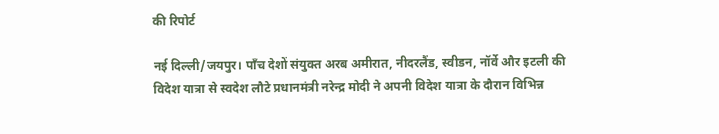की रिपोर्ट

नई दिल्ली/जयपुर। पाँच देशों संयुक्त अरब अमीरात, नीदरलैंड, स्वीडन, नॉर्वे और इटली की विदेश यात्रा से स्वदेश लौटे प्रधानमंत्री नरेन्द्र मोदी ने अपनी विदेश यात्रा के दौरान विभिन्न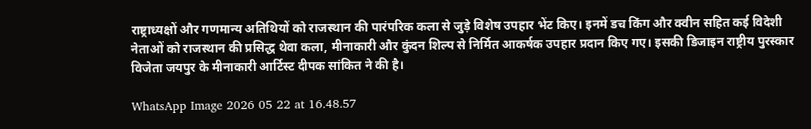राष्ट्राध्यक्षों और गणमान्य अतिथियों को राजस्थान की पारंपरिक कला से जुड़े विशेष उपहार भेंट किए। इनमें डच किंग और क्वीन सहित कई विदेशी नेताओं को राजस्थान की प्रसिद्ध थेवा कला, मीनाकारी और कुंदन शिल्प से निर्मित आकर्षक उपहार प्रदान किए गए। इसकी डिजाइन राष्ट्रीय पुरस्कार विजेता जयपुर के मीनाकारी आर्टिस्ट दीपक सांकित ने की है।

WhatsApp Image 2026 05 22 at 16.48.57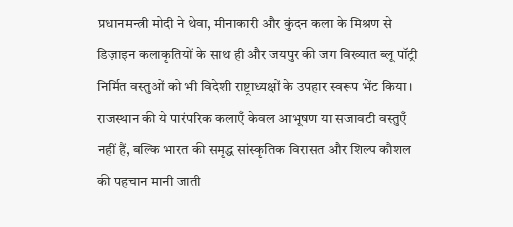प्रधानमन्त्री मोदी ने थेवा, मीनाकारी और कुंदन कला के मिश्रण से डिज़ाइन कलाकृतियों के साथ ही और जयपुर की जग विख्यात ब्लू पॉट्री निर्मित वस्तुओं को भी विदेशी राष्ट्राध्यक्षों के उपहार स्वरूप भेंट किया। राजस्थान की ये पारंपरिक कलाएँ केवल आभूषण या सजावटी वस्तुएँ नहीं हैं, बल्कि भारत की समृद्ध सांस्कृतिक विरासत और शिल्प कौशल की पहचान मानी जाती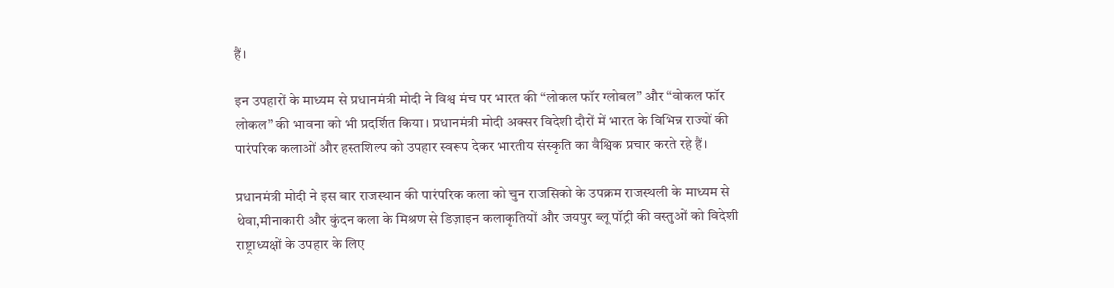हैं।

इन उपहारों के माध्यम से प्रधानमंत्री मोदी ने विश्व मंच पर भारत की “लोकल फॉर ग्लोबल” और “वोकल फॉर लोकल” की भावना को भी प्रदर्शित किया। प्रधानमंत्री मोदी अक्सर विदेशी दौरों में भारत के विभिन्न राज्यों की पारंपरिक कलाओं और हस्तशिल्प को उपहार स्वरूप देकर भारतीय संस्कृति का वैश्विक प्रचार करते रहे हैं।

प्रधानमंत्री मोदी ने इस बार राजस्थान की पारंपरिक कला को चुन राजसिको के उपक्रम राजस्थली के माध्यम से थेवा,मीनाकारी और कुंदन कला के मिश्रण से डिज़ाइन कलाकृतियों और जयपुर ब्लू पॉट्री की वस्तुओं को विदेशी राष्ट्राध्यक्षों के उपहार के लिए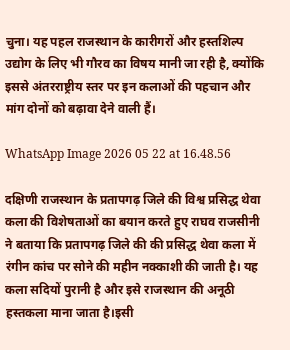चुना। यह पहल राजस्थान के कारीगरों और हस्तशिल्प उद्योग के लिए भी गौरव का विषय मानी जा रही है, क्योंकि इससे अंतरराष्ट्रीय स्तर पर इन कलाओं की पहचान और मांग दोनों को बढ़ावा देने वाली हैं।

WhatsApp Image 2026 05 22 at 16.48.56

दक्षिणी राजस्थान के प्रतापगढ़ जिले की विश्व प्रसिद्ध थेवा कला की विशेषताओं का बयान करते हुए राघव राजसीनी ने बताया कि प्रतापगढ़ जिले की की प्रसिद्ध थेवा कला में रंगीन कांच पर सोने की महीन नक्काशी की जाती है। यह कला सदियों पुरानी है और इसे राजस्थान की अनूठी हस्तकला माना जाता है।इसी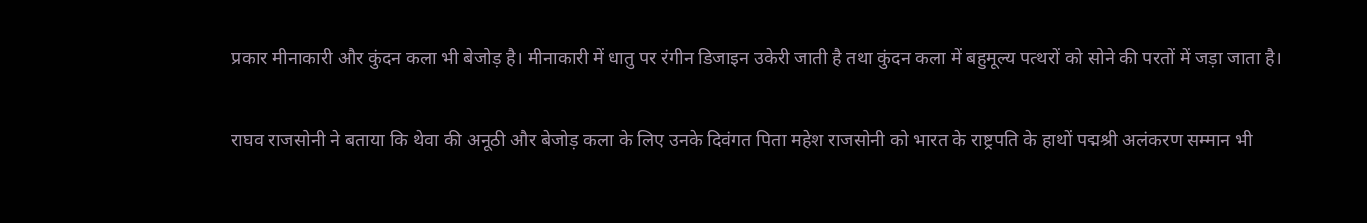प्रकार मीनाकारी और कुंदन कला भी बेजोड़ है। मीनाकारी में धातु पर रंगीन डिजाइन उकेरी जाती है तथा कुंदन कला में बहुमूल्य पत्थरों को सोने की परतों में जड़ा जाता है।

राघव राजसोनी ने बताया कि थेवा की अनूठी और बेजोड़ कला के लिए उनके दिवंगत पिता महेश राजसोनी को भारत के राष्ट्रपति के हाथों पद्मश्री अलंकरण सम्मान भी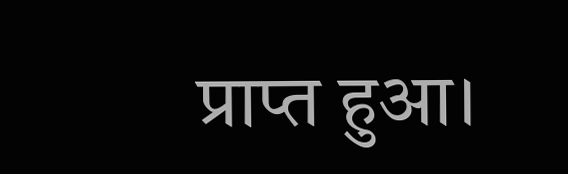प्राप्त हुआ।